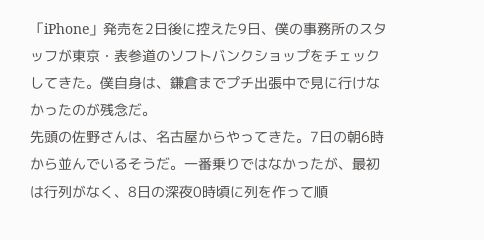「iPhone」発売を2日後に控えた9日、僕の事務所のスタッフが東京・表参道のソフトバンクショップをチェックしてきた。僕自身は、鎌倉までプチ出張中で見に行けなかったのが残念だ。
先頭の佐野さんは、名古屋からやってきた。7日の朝6時から並んでいるそうだ。一番乗りではなかったが、最初は行列がなく、8日の深夜0時頃に列を作って順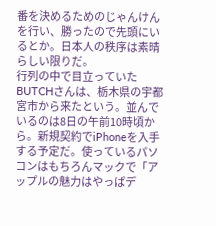番を決めるためのじゃんけんを行い、勝ったので先頭にいるとか。日本人の秩序は素晴らしい限りだ。
行列の中で目立っていたBUTCHさんは、栃木県の宇都宮市から来たという。並んでいるのは8日の午前10時頃から。新規契約でiPhoneを入手する予定だ。使っているパソコンはもちろんマックで「アップルの魅力はやっぱデ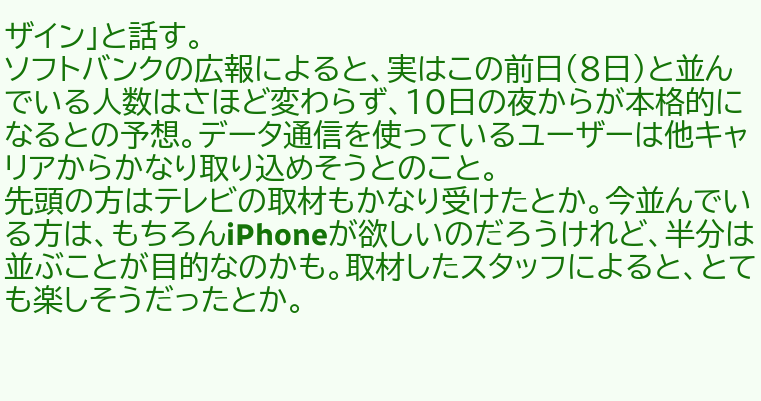ザイン」と話す。
ソフトバンクの広報によると、実はこの前日(8日)と並んでいる人数はさほど変わらず、10日の夜からが本格的になるとの予想。データ通信を使っているユーザーは他キャリアからかなり取り込めそうとのこと。
先頭の方はテレビの取材もかなり受けたとか。今並んでいる方は、もちろんiPhoneが欲しいのだろうけれど、半分は並ぶことが目的なのかも。取材したスタッフによると、とても楽しそうだったとか。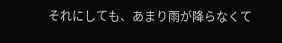それにしても、あまり雨が降らなくて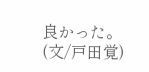良かった。
(文/戸田覚)